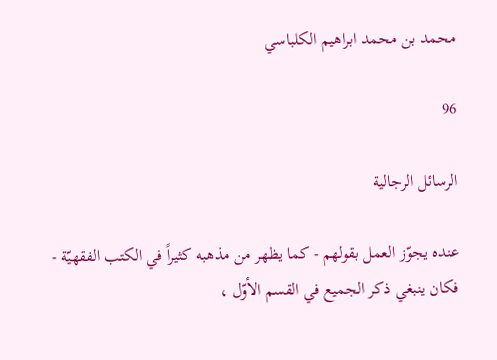محمد بن محمد ابراهيم الكلباسي

96

الرسائل الرجالية

عنده يجوّز العمل بقولهم - كما يظهر من مذهبه كثيراً في الكتب الفقهيّة - فكان ينبغي ذكر الجميع في القسم الأوّل ،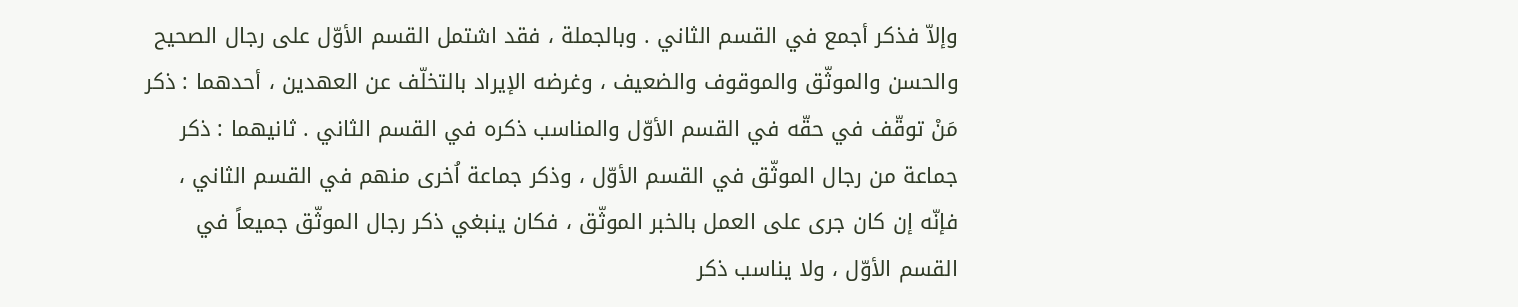وإلاّ فذكر أجمع في القسم الثاني . وبالجملة ، فقد اشتمل القسم الأوّل على رجال الصحيح والحسن والموثّق والموقوف والضعيف ، وغرضه الإيراد بالتخلّف عن العهدين ، أحدهما : ذكر مَنْ توقّف في حقّه في القسم الأوّل والمناسب ذكره في القسم الثاني . ثانيهما : ذكر جماعة من رجال الموثّق في القسم الأوّل ، وذكر جماعة اُخرى منهم في القسم الثاني ، فإنّه إن كان جرى على العمل بالخبر الموثّق ، فكان ينبغي ذكر رجال الموثّق جميعاً في القسم الأوّل ، ولا يناسب ذكر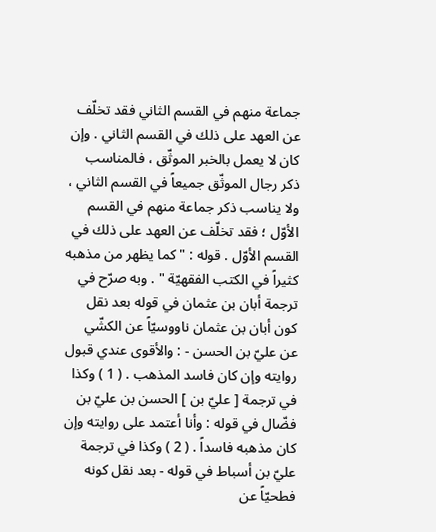جماعة منهم في القسم الثاني فقد تخلّف عن العهد على ذلك في القسم الثاني . وإن كان لا يعمل بالخبر الموثّق ، فالمناسب ذكر رجال الموثّق جميعاً في القسم الثاني ، ولا يناسب ذكر جماعة منهم في القسم الأوّل ؛ فقد تخلّف عن العهد على ذلك في القسم الأوّل . قوله : " كما يظهر من مذهبه كثيراً في الكتب الفقهيّة " . وبه صرّح في ترجمة أبان بن عثمان في قوله بعد نقل كون أبان بن عثمان ناووسيّاً عن الكشّي عن عليّ بن الحسن - : والأقوى عندي قبول روايته وإن كان فاسد المذهب . ( 1 ) وكذا في ترجمة [ عليّ بن ] الحسن بن عليّ بن فضّال في قوله : وأنا أعتمد على روايته وإن كان مذهبه فاسداً . ( 2 ) وكذا في ترجمة عليّ بن أسباط في قوله - بعد نقل كونه فطحيّاً عن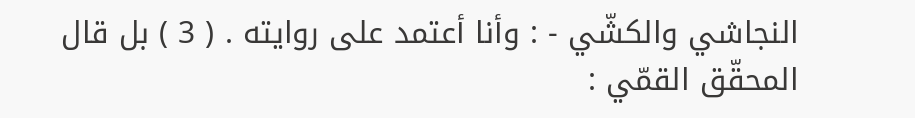النجاشي والكشّي - : وأنا أعتمد على روايته . ( 3 ) بل قال المحقّق القمّي :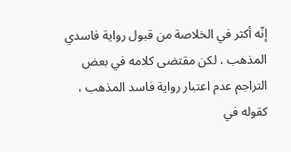إنّه أكثر في الخلاصة من قبول رواية فاسدي المذهب ، لكن مقتضى كلامه في بعض التراجم عدم اعتبار رواية فاسد المذهب ، كقوله في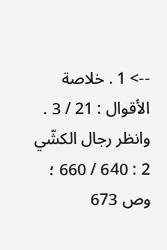--> 1 . خلاصة الأقوال : 21 / 3 . وانظر رجال الكشّي 2 : 640 / 660 ؛ وص 673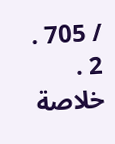/ 705 . 2 . خلاصة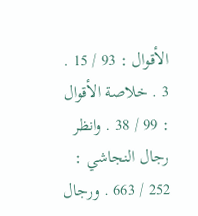الأقوال : 93 / 15 . 3 . خلاصة الأقوال : 99 / 38 . وانظر رجال النجاشي : 252 / 663 . ورجال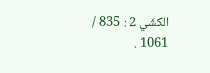الكشّي 2 : 835 / 1061 .